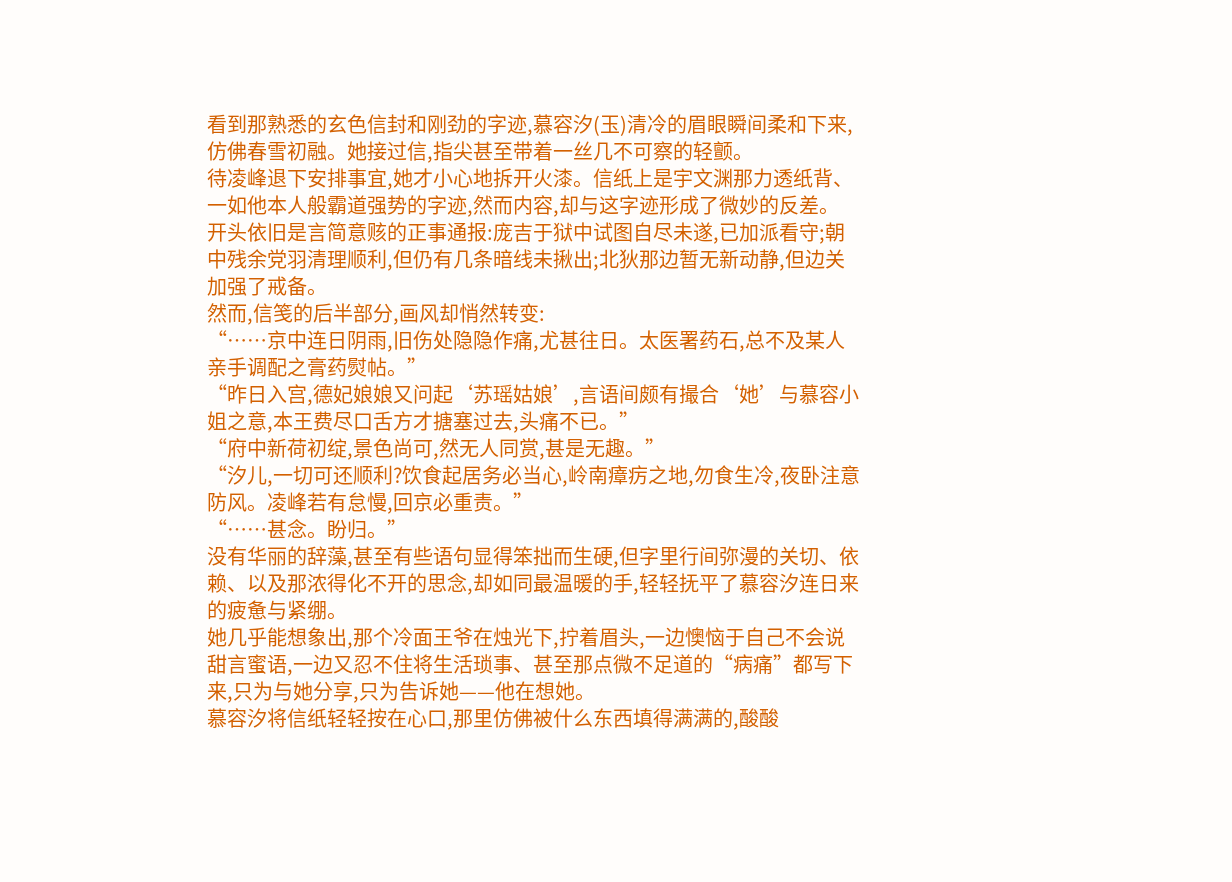看到那熟悉的玄色信封和刚劲的字迹,慕容汐(玉)清冷的眉眼瞬间柔和下来,仿佛春雪初融。她接过信,指尖甚至带着一丝几不可察的轻颤。
待凌峰退下安排事宜,她才小心地拆开火漆。信纸上是宇文渊那力透纸背、一如他本人般霸道强势的字迹,然而内容,却与这字迹形成了微妙的反差。
开头依旧是言简意赅的正事通报:庞吉于狱中试图自尽未遂,已加派看守;朝中残余党羽清理顺利,但仍有几条暗线未揪出;北狄那边暂无新动静,但边关加强了戒备。
然而,信笺的后半部分,画风却悄然转变:
“……京中连日阴雨,旧伤处隐隐作痛,尤甚往日。太医署药石,总不及某人亲手调配之膏药熨帖。”
“昨日入宫,德妃娘娘又问起‘苏瑶姑娘’,言语间颇有撮合‘她’与慕容小姐之意,本王费尽口舌方才搪塞过去,头痛不已。”
“府中新荷初绽,景色尚可,然无人同赏,甚是无趣。”
“汐儿,一切可还顺利?饮食起居务必当心,岭南瘴疠之地,勿食生冷,夜卧注意防风。凌峰若有怠慢,回京必重责。”
“……甚念。盼归。”
没有华丽的辞藻,甚至有些语句显得笨拙而生硬,但字里行间弥漫的关切、依赖、以及那浓得化不开的思念,却如同最温暖的手,轻轻抚平了慕容汐连日来的疲惫与紧绷。
她几乎能想象出,那个冷面王爷在烛光下,拧着眉头,一边懊恼于自己不会说甜言蜜语,一边又忍不住将生活琐事、甚至那点微不足道的“病痛”都写下来,只为与她分享,只为告诉她——他在想她。
慕容汐将信纸轻轻按在心口,那里仿佛被什么东西填得满满的,酸酸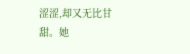涩涩,却又无比甘甜。她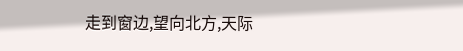走到窗边,望向北方,天际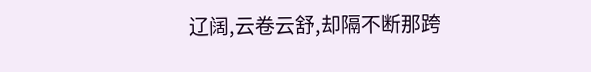辽阔,云卷云舒,却隔不断那跨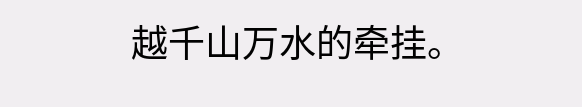越千山万水的牵挂。